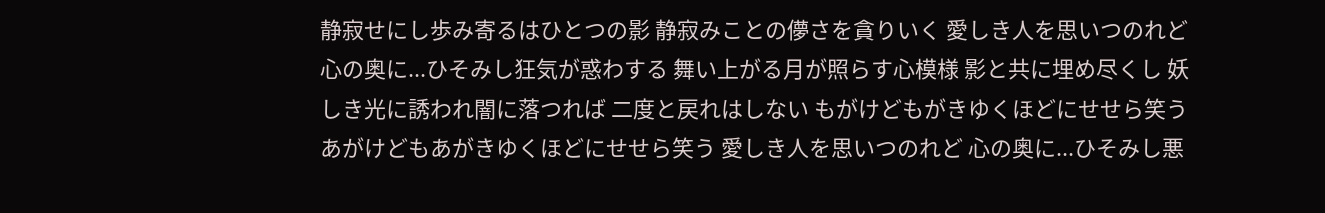静寂せにし歩み寄るはひとつの影 静寂みことの儚さを貪りいく 愛しき人を思いつのれど 心の奥に...ひそみし狂気が惑わする 舞い上がる月が照らす心模様 影と共に埋め尽くし 妖しき光に誘われ闇に落つれば 二度と戻れはしない もがけどもがきゆくほどにせせら笑う あがけどもあがきゆくほどにせせら笑う 愛しき人を思いつのれど 心の奥に...ひそみし悪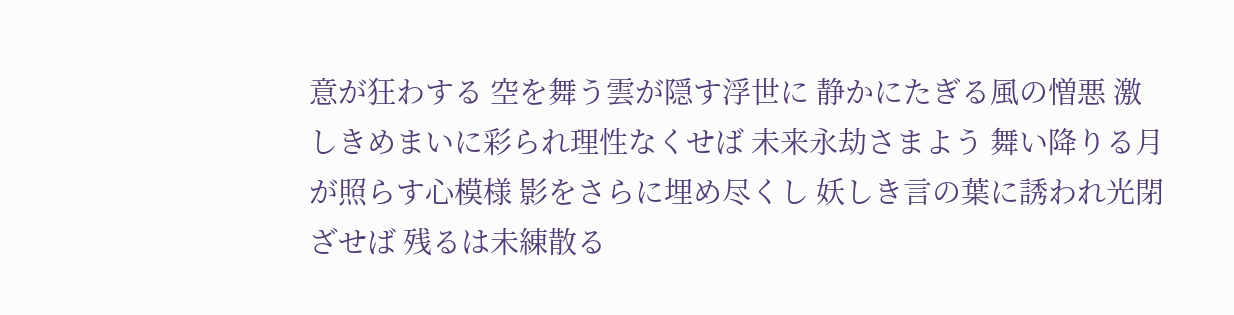意が狂わする 空を舞う雲が隠す浮世に 静かにたぎる風の憎悪 激しきめまいに彩られ理性なくせば 未来永劫さまよう 舞い降りる月が照らす心模様 影をさらに埋め尽くし 妖しき言の葉に誘われ光閉ざせば 残るは未練散る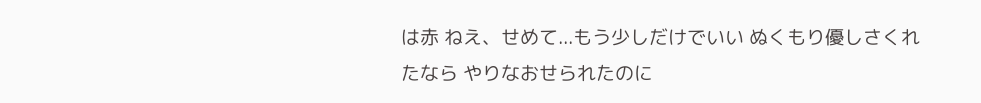は赤 ねえ、せめて...もう少しだけでいい ぬくもり優しさくれたなら やりなおせられたのに